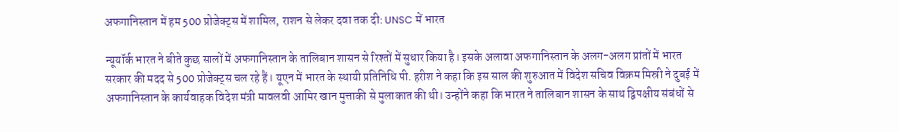अफगानिस्तान में हम 500 प्रोजेक्ट्स में शामिल, राशन से लेकर दवा तक दी: UNSC में भारत

न्यूयॉर्क भारत ने बीते कुछ सालों में अफगानिस्तान के तालिबान शासन से रिश्तों में सुधार किया है। इसके अलावा अफगानिस्तान के अलग-अलग प्रांतों में भारत सरकार की मदद से 500 प्रोजेक्ट्स चल रहे हैं। यूएन में भारत के स्थायी प्रतिनिधि पी. हरीश ने कहा कि इस साल की शुरुआत में विदेश सचिव विक्रम मिस्री ने दुबई में अफगानिस्तान के कार्यवाहक विदेश मंत्री मावलवी आमिर खान मुत्ताकी से मुलाकात की थी। उन्होंने कहा कि भारत ने तालिबान शासन के साथ द्विपक्षीय संबंधों से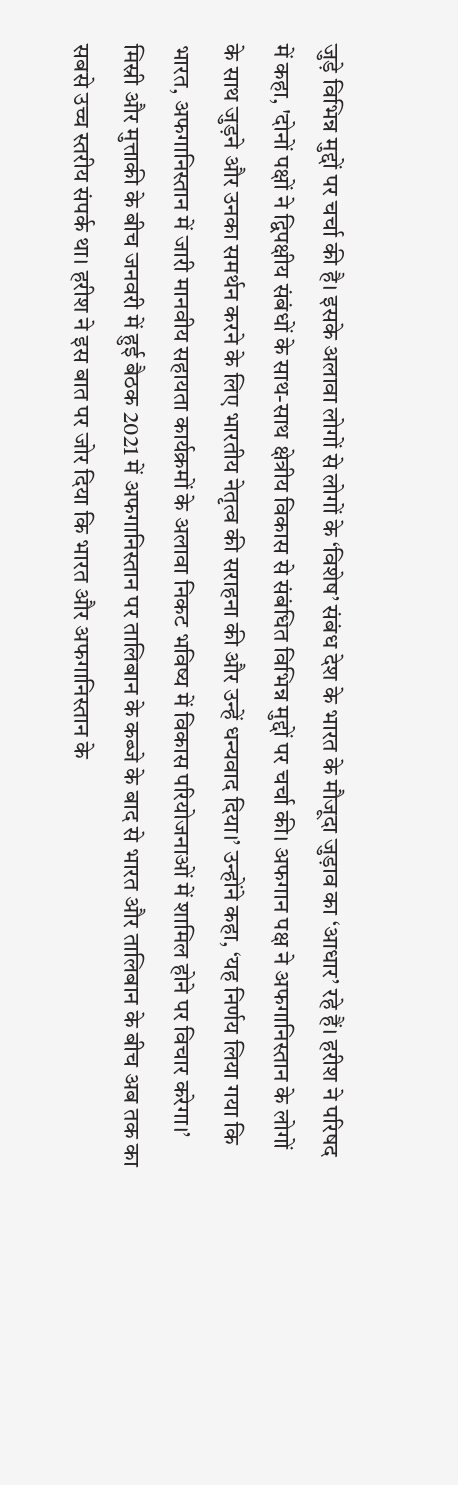जुड़े विभिन्न मुद्दों पर चर्चा की है। इसके अलावा लोगों से लोगों के ‘विशेष’ संबंध देश के भारत के मौजूदा जुड़ाव का ‘आधार’ रहे हैं। हरीश ने परिषद में कहा, 'दोनों पक्षों ने द्विपक्षीय संबंधों के साथ-साथ क्षेत्रीय विकास से संबंधित विभिन्न मुद्दों पर चर्चा की। अफगान पक्ष ने अफगानिस्तान के लोगों के साथ जुड़ने और उनका समर्थन करने के लिए भारतीय नेतृत्व की सराहना की और उन्हें धन्यवाद दिया।’ उन्होंने कहा, ‘यह निर्णय लिया गया कि भारत, अफगानिस्तान में जारी मानवीय सहायता कार्यक्रमों के अलावा निकट भविष्य में विकास परियोजनाओं में शामिल होने पर विचार करेगा।’ मिस्री और मुत्ताकी के बीच जनवरी में हुई बैठक 2021 में अफगानिस्तान पर तालिबान के कब्जे के बाद से भारत और तालिबान के बीच अब तक का सबसे उच्च स्तरीय संपर्क था। हरीश ने इस बात पर जोर दिया कि भारत और अफगानिस्तान के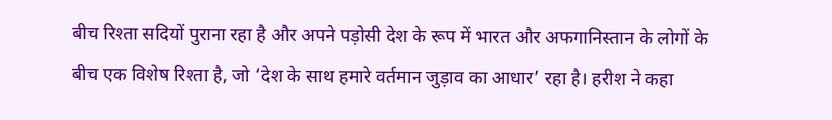बीच रिश्ता सदियों पुराना रहा है और अपने पड़ोसी देश के रूप में भारत और अफगानिस्तान के लोगों के बीच एक विशेष रिश्ता है, जो ‘देश के साथ हमारे वर्तमान जुड़ाव का आधार’ रहा है। हरीश ने कहा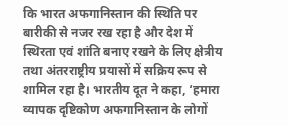कि भारत अफगानिस्तान की स्थिति पर बारीकी से नजर रख रहा है और देश में स्थिरता एवं शांति बनाए रखने के लिए क्षेत्रीय तथा अंतरराष्ट्रीय प्रयासों में सक्रिय रूप से शामिल रहा है। भारतीय दूत ने कहा, ‘हमारा व्यापक दृष्टिकोण अफगानिस्तान के लोगों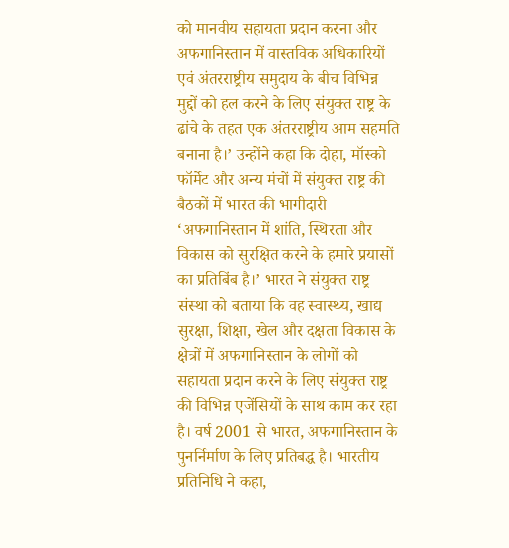को मानवीय सहायता प्रदान करना और अफगानिस्तान में वास्तविक अधिकारियों एवं अंतरराष्ट्रीय समुदाय के बीच विभिन्न मुद्दों को हल करने के लिए संयुक्त राष्ट्र के ढांचे के तहत एक अंतरराष्ट्रीय आम सहमति बनाना है।’ उन्होंने कहा कि दोहा, मॉस्को फॉर्मेट और अन्य मंचों में संयुक्त राष्ट्र की बैठकों में भारत की भागीदारी ‘अफगानिस्तान में शांति, स्थिरता और विकास को सुरक्षित करने के हमारे प्रयासों का प्रतिबिंब है।’ भारत ने संयुक्त राष्ट्र संस्था को बताया कि वह स्वास्थ्य, खाद्य सुरक्षा, शिक्षा, खेल और दक्षता विकास के क्षेत्रों में अफगानिस्तान के लोगों को सहायता प्रदान करने के लिए संयुक्त राष्ट्र की विभिन्न एजेंसियों के साथ काम कर रहा है। वर्ष 2001 से भारत, अफगानिस्तान के पुनर्निर्माण के लिए प्रतिबद्ध है। भारतीय प्रतिनिधि ने कहा,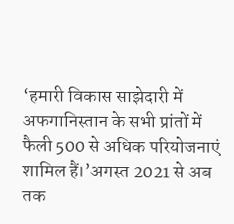‘हमारी विकास साझेदारी में अफगानिस्तान के सभी प्रांतों में फैली 500 से अधिक परियोजनाएं शामिल हैं।’अगस्त 2021 से अब तक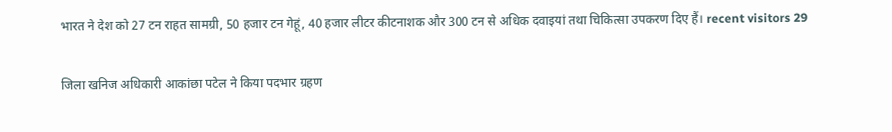भारत ने देश को 27 टन राहत सामग्री, 50 हजार टन गेहूं, 40 हजार लीटर कीटनाशक और 300 टन से अधिक दवाइयां तथा चिकित्सा उपकरण दिए हैं। recent visitors 29

जिला खनिज अधिकारी आकांछा पटेल ने किया पदभार ग्रहण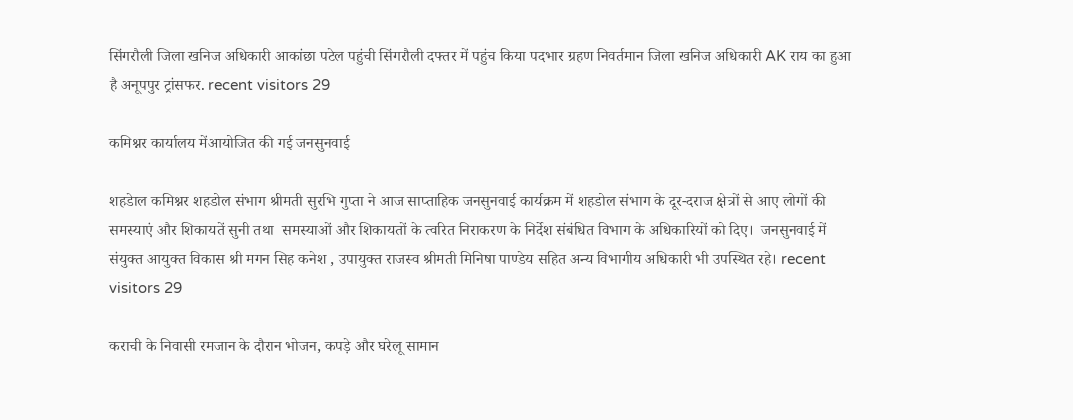सिंगरौली जिला खनिज अधिकारी आकांछा पटेल पहुंची सिंगरौली दफ्तर में पहुंच किया पदभार ग्रहण निवर्तमान जिला खनिज अधिकारी AK राय का हुआ है अनूपपुर ट्रांसफर. recent visitors 29

कमिश्नर कार्यालय मेंआयोजित की गई जनसुनवाई

शहडेाल कमिश्नर शहडोल संभाग श्रीमती सुरभि गुप्ता ने आज साप्ताहिक जनसुनवाई कार्यक्रम में शहडोल संभाग के दूर-दराज क्षेत्रों से आए लोगों की समस्याएं और शिकायतें सुनी तथा  समस्याओं और शिकायतों के त्वरित निराकरण के निर्देश संबंधित विभाग के अधिकारियों को दिए।  जनसुनवाई में संयुक्त आयुक्त विकास श्री मगन सिह कनेश , उपायुक्त राजस्व श्रीमती मिनिषा पाण्डेय सहित अन्य विभागीय अधिकारी भी उपस्थित रहे। recent visitors 29

कराची के निवासी रमजान के दौरान भोजन, कपड़े और घरेलू सामान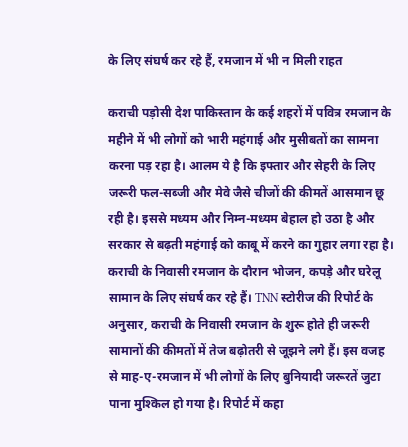के लिए संघर्ष कर रहे हैं, रमजान में भी न मिली राहत

कराची पड़ोसी देश पाकिस्तान के कई शहरों में पवित्र रमजान के महीने में भी लोगों को भारी महंगाई और मुसीबतों का सामना करना पड़ रहा है। आलम ये है कि इफ्तार और सेहरी के लिए जरूरी फल-सब्जी और मेवे जैसे चीजों की कीमतें आसमान छू रही है। इससे मध्यम और निम्न-मध्यम बेहाल हो उठा है और सरकार से बढ़ती महंगाई को काबू में करने का गुहार लगा रहा है। कराची के निवासी रमजान के दौरान भोजन, कपड़े और घरेलू सामान के लिए संघर्ष कर रहे हैं। TNN स्टोरीज की रिपोर्ट के अनुसार, कराची के निवासी रमजान के शुरू होते ही जरूरी सामानों की कीमतों में तेज बढ़ोतरी से जूझने लगे हैं। इस वजह से माह-ए-रमजान में भी लोगों के लिए बुनियादी जरूरतें जुटा पाना मुश्किल हो गया है। रिपोर्ट में कहा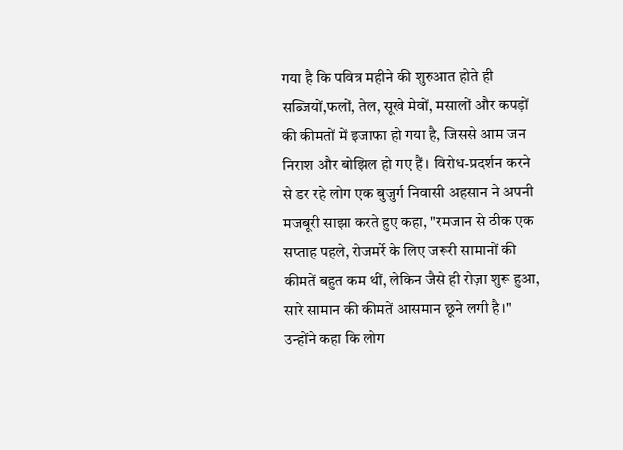गया है कि पवित्र महीने की शुरुआत होते ही सब्जियों,फलों, तेल, सूखे मेवों, मसालों और कपड़ों की कीमतों में इजाफा हो गया है, जिससे आम जन निराश और बोझिल हो गए हैं। विरोध-प्रदर्शन करने से डर रहे लोग एक बुजुर्ग निवासी अहसान ने अपनी मजबूरी साझा करते हुए कहा, "रमजान से ठीक एक सप्ताह पहले, रोजमर्रे के लिए जरूरी सामानों की कीमतें बहुत कम थीं, लेकिन जैसे ही रोज़ा शुरू हुआ, सारे सामान की कीमतें आसमान छूने लगी है।" उन्होंने कहा कि लोग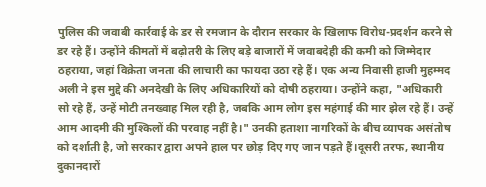पुलिस की जवाबी कार्रवाई के डर से रमजान के दौरान सरकार के खिलाफ विरोध-प्रदर्शन करने से डर रहे हैं। उन्होंने कीमतों में बढ़ोतरी के लिए बड़े बाजारों में जवाबदेही की कमी को जिम्मेदार ठहराया, जहां विक्रेता जनता की लाचारी का फायदा उठा रहे हैं। एक अन्य निवासी हाजी मुहम्मद अली ने इस मुद्दे की अनदेखी के लिए अधिकारियों को दोषी ठहराया। उन्होंने कहा, "अधिकारी सो रहे हैं, उन्हें मोटी तनख्वाह मिल रही है, जबकि आम लोग इस महंगाई की मार झेल रहे हैं। उन्हें आम आदमी की मुश्किलों की परवाह नहीं है।" उनकी हताशा नागरिकों के बीच व्यापक असंतोष को दर्शाती है, जो सरकार द्वारा अपने हाल पर छोड़ दिए गए जान पड़ते हैं।दूसरी तरफ, स्थानीय दुकानदारों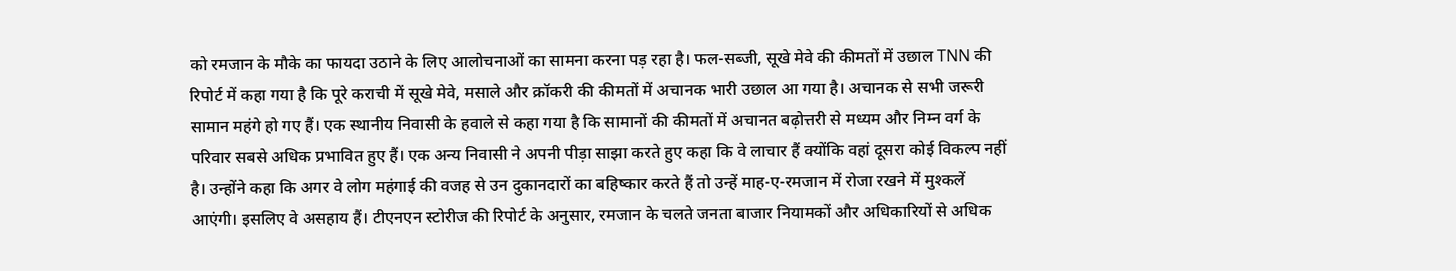को रमजान के मौके का फायदा उठाने के लिए आलोचनाओं का सामना करना पड़ रहा है। फल-सब्जी, सूखे मेवे की कीमतों में उछाल TNN की रिपोर्ट में कहा गया है कि पूरे कराची में सूखे मेवे, मसाले और क्रॉकरी की कीमतों में अचानक भारी उछाल आ गया है। अचानक से सभी जरूरी सामान महंगे हो गए हैं। एक स्थानीय निवासी के हवाले से कहा गया है कि सामानों की कीमतों में अचानत बढ़ोत्तरी से मध्यम और निम्न वर्ग के परिवार सबसे अधिक प्रभावित हुए हैं। एक अन्य निवासी ने अपनी पीड़ा साझा करते हुए कहा कि वे लाचार हैं क्योंकि वहां दूसरा कोई विकल्प नहीं है। उन्होंने कहा कि अगर वे लोग महंगाई की वजह से उन दुकानदारों का बहिष्कार करते हैं तो उन्हें माह-ए-रमजान में रोजा रखने में मुश्कलें आएंगी। इसलिए वे असहाय हैं। टीएनएन स्टोरीज की रिपोर्ट के अनुसार, रमजान के चलते जनता बाजार नियामकों और अधिकारियों से अधिक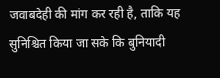जवाबदेही की मांग कर रही है, ताकि यह सुनिश्चित किया जा सके कि बुनियादी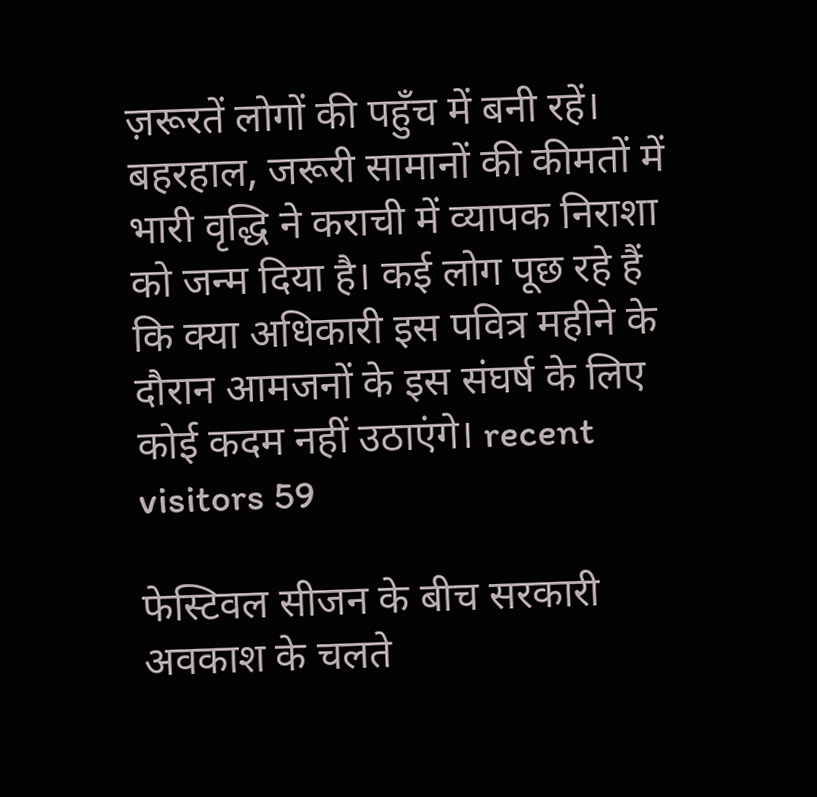ज़रूरतें लोगों की पहुँच में बनी रहें। बहरहाल, जरूरी सामानों की कीमतों में भारी वृद्धि ने कराची में व्यापक निराशा को जन्म दिया है। कई लोग पूछ रहे हैं कि क्या अधिकारी इस पवित्र महीने के दौरान आमजनों के इस संघर्ष के लिए कोई कदम नहीं उठाएंगे। recent visitors 59

फेस्टिवल सीजन के बीच सरकारी अवकाश के चलते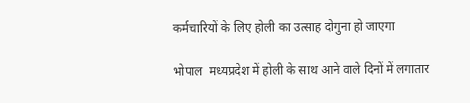कर्मचारियों के लिए होली का उत्साह दोगुना हो जाएगा

भोपाल  मध्यप्रदेश में होली के साथ आने वाले दिनों में लगातार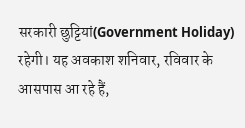सरकारी छुट्टियां(Government Holiday) रहेगी। यह अवकाश शनिवार, रविवार के आसपास आ रहे हैं,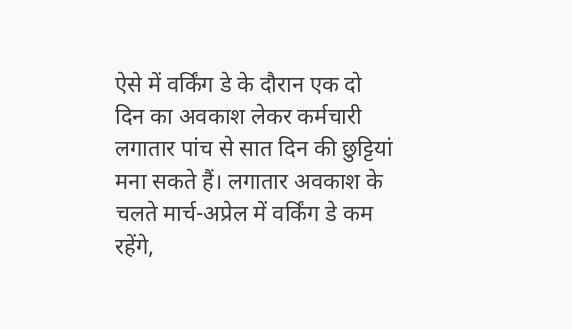ऐसे में वर्किंग डे के दौरान एक दो दिन का अवकाश लेकर कर्मचारी लगातार पांच से सात दिन की छुट्टियां मना सकते हैं। लगातार अवकाश के चलते मार्च-अप्रेल में वर्किंग डे कम रहेंगे,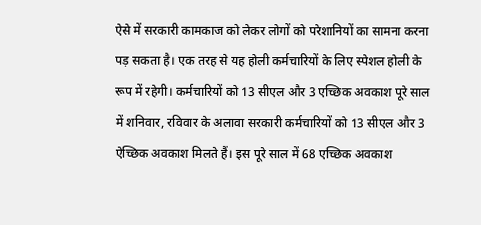ऐसे में सरकारी कामकाज को लेकर लोगों को परेशानियों का सामना करना पड़ सकता है। एक तरह से यह होली कर्मचारियों के लिए स्पेशल होली के रूप में रहेगी। कर्मचारियों को 13 सीएल और 3 एच्छिक अवकाश पूरे साल में शनिवार, रविवार के अलावा सरकारी कर्मचारियों को 13 सीएल और 3 ऐच्छिक अवकाश मिलते हैं। इस पूरे साल में 68 एच्छिक अवकाश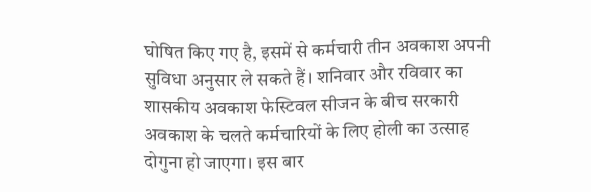घोषित किए गए है, इसमें से कर्मचारी तीन अवकाश अपनी सुविधा अनुसार ले सकते हैं। शनिवार और रविवार का शासकीय अवकाश फेस्टिवल सीजन के बीच सरकारी अवकाश के चलते कर्मचारियों के लिए होली का उत्साह दोगुना हो जाएगा। इस बार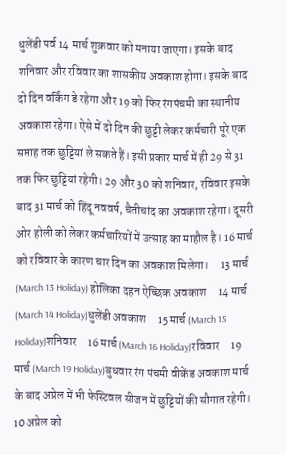धुलेंडी पर्व 14 मार्च शुक्रवार को मनाया जाएगा। इसके बाद शनिवार और रविवार का शासकीय अवकाश होगा। इसके बाद दो दिन वर्किंग डे रहेगा और 19 को फिर रंगपंचमी का स्थानीय अवकाश रहेगा। ऐसे में दो दिन की छुट्टी लेकर कर्मचारी पूरे एक सप्ताह तक छुट्टियां ले सकते हैं। इसी प्रकार मार्च में ही 29 से 31 तक फिर छुट्टियां रहेगी। 29 और 30 को शनिवार, रविवार इसके बाद 31 मार्च को हिंदू नववर्ष, चैतीचांद का अवकाश रहेगा। दूसरी ओर होली को लेकर कर्मचारियों में उत्साह का माहौल है। 16 मार्च को रविवार के कारण चार दिन का अवकाश मिलेगा।     13 मार्च (March 13 Holiday) होलिका दहन ऐच्छिक अवकाश     14 मार्च (March 14 Holiday)धुलेंडी अवकाश     15 मार्च (March 15 Holiday)शनिवार     16 मार्च (March 16 Holiday)रविवार     19 मार्च (March 19 Holiday)बुधवार रंग पंचमी वीकेंड अवकाश मार्च के बाद अप्रेल में भी फेस्टिवल सीजन में छुट्टियों की सौगात रहेगी। 10 अप्रेल को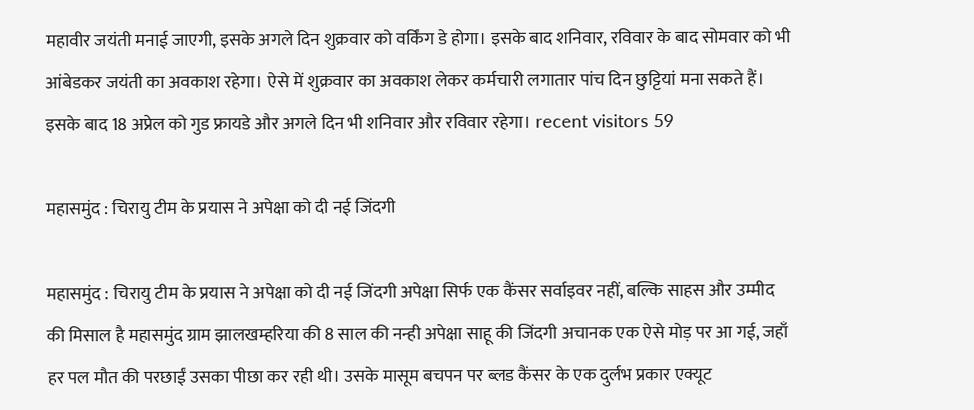महावीर जयंती मनाई जाएगी, इसके अगले दिन शुक्रवार को वर्किंग डे होगा। इसके बाद शनिवार, रविवार के बाद सोमवार को भी आंबेडकर जयंती का अवकाश रहेगा। ऐसे में शुक्रवार का अवकाश लेकर कर्मचारी लगातार पांच दिन छुट्टियां मना सकते हैं। इसके बाद 18 अप्रेल को गुड फ्रायडे और अगले दिन भी शनिवार और रविवार रहेगा। recent visitors 59

महासमुंद : चिरायु टीम के प्रयास ने अपेक्षा को दी नई जिंदगी

महासमुंद : चिरायु टीम के प्रयास ने अपेक्षा को दी नई जिंदगी अपेक्षा सिर्फ एक कैंसर सर्वाइवर नहीं, बल्कि साहस और उम्मीद की मिसाल है महासमुंद ग्राम झालखम्हरिया की 8 साल की नन्ही अपेक्षा साहू की जिंदगी अचानक एक ऐसे मोड़ पर आ गई, जहाँ हर पल मौत की परछाईं उसका पीछा कर रही थी। उसके मासूम बचपन पर ब्लड कैंसर के एक दुर्लभ प्रकार एक्यूट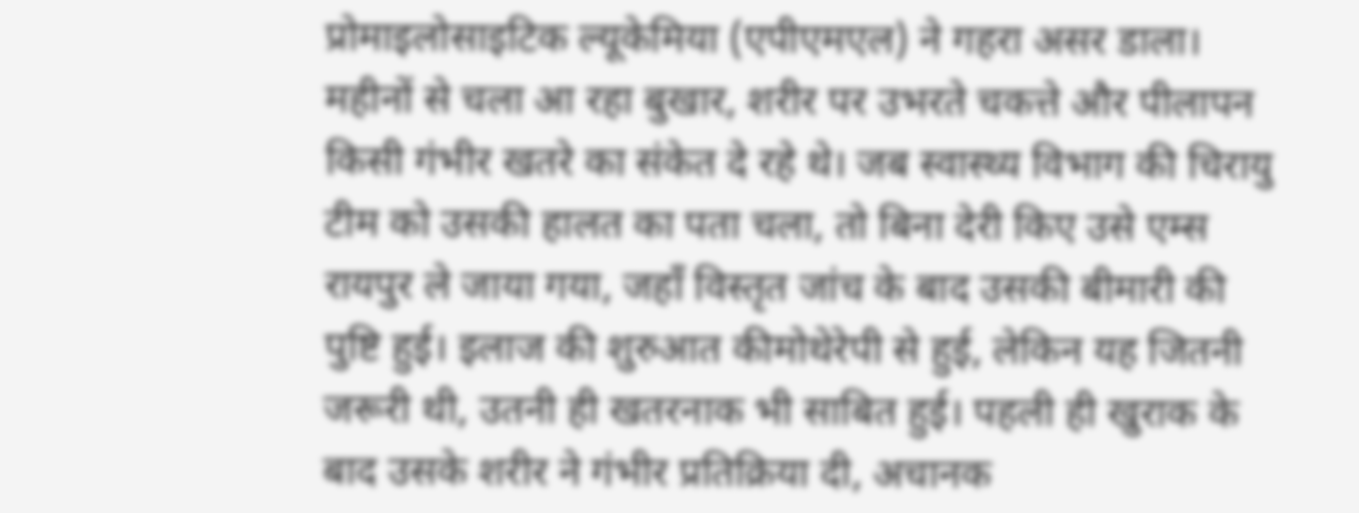प्रोमाइलोसाइटिक ल्यूकेमिया (एपीएमएल) ने गहरा असर डाला। महीनों से चला आ रहा बुखार, शरीर पर उभरते चकत्ते और पीलापन किसी गंभीर खतरे का संकेत दे रहे थे। जब स्वास्थ्य विभाग की चिरायु टीम को उसकी हालत का पता चला, तो बिना देरी किए उसे एम्स रायपुर ले जाया गया, जहाँ विस्तृत जांच के बाद उसकी बीमारी की पुष्टि हुई। इलाज की शुरुआत कीमोथेरेपी से हुई, लेकिन यह जितनी जरूरी थी, उतनी ही खतरनाक भी साबित हुई। पहली ही खुराक के बाद उसके शरीर ने गंभीर प्रतिक्रिया दी, अचानक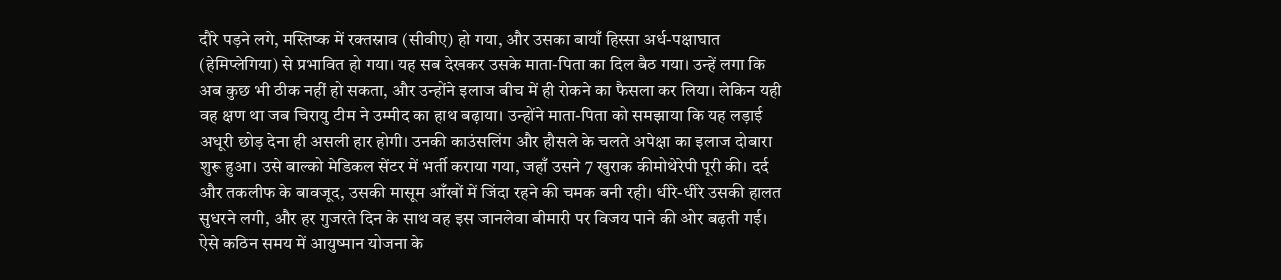दौरे पड़ने लगे, मस्तिष्क में रक्तस्राव (सीवीए) हो गया, और उसका बायाँ हिस्सा अर्ध-पक्षाघात (हेमिप्लेगिया) से प्रभावित हो गया। यह सब देखकर उसके माता-पिता का दिल बैठ गया। उन्हें लगा कि अब कुछ भी ठीक नहीं हो सकता, और उन्होंने इलाज बीच में ही रोकने का फैसला कर लिया। लेकिन यही वह क्षण था जब चिरायु टीम ने उम्मीद का हाथ बढ़ाया। उन्होंने माता-पिता को समझाया कि यह लड़ाई अधूरी छोड़ देना ही असली हार होगी। उनकी काउंसलिंग और हौसले के चलते अपेक्षा का इलाज दोबारा शुरू हुआ। उसे बाल्को मेडिकल सेंटर में भर्ती कराया गया, जहाँ उसने 7 खुराक कीमोथेरेपी पूरी की। दर्द और तकलीफ के बावजूद, उसकी मासूम आँखों में जिंदा रहने की चमक बनी रही। धीरे-धीरे उसकी हालत सुधरने लगी, और हर गुजरते दिन के साथ वह इस जानलेवा बीमारी पर विजय पाने की ओर बढ़ती गई। ऐसे कठिन समय में आयुष्मान योजना के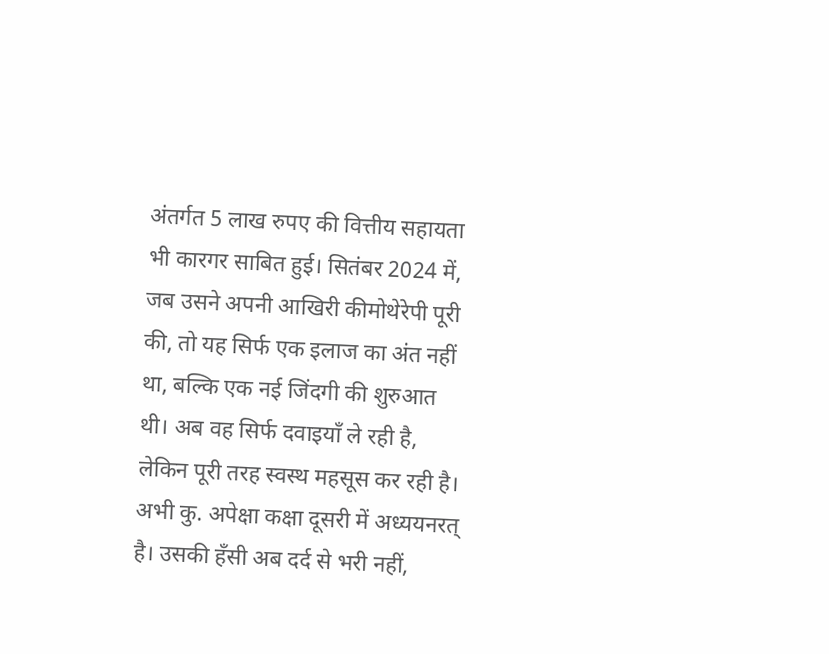अंतर्गत 5 लाख रुपए की वित्तीय सहायता भी कारगर साबित हुई। सितंबर 2024 में, जब उसने अपनी आखिरी कीमोथेरेपी पूरी की, तो यह सिर्फ एक इलाज का अंत नहीं था, बल्कि एक नई जिंदगी की शुरुआत थी। अब वह सिर्फ दवाइयाँ ले रही है, लेकिन पूरी तरह स्वस्थ महसूस कर रही है। अभी कु. अपेक्षा कक्षा दूसरी में अध्ययनरत् है। उसकी हँसी अब दर्द से भरी नहीं,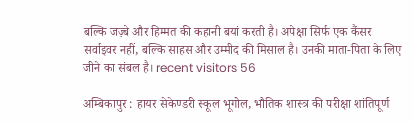बल्कि जज़्बे और हिम्मत की कहानी बयां करती है। अपेक्षा सिर्फ एक कैंसर सर्वाइवर नहीं, बल्कि साहस और उम्मीद की मिसाल है। उनकी माता-पिता के लिए जीने का संबल है। recent visitors 56

अम्बिकापुर : हायर सेकेण्डरी स्कूल भूगोल, भौतिक शास्त्र की परीक्षा शांतिपूर्ण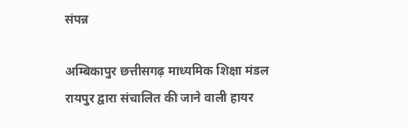संपन्न

अम्बिकापुर छत्तीसगढ़ माध्यमिक शिक्षा मंडल रायपुर द्वारा संचालित की जाने वाली हायर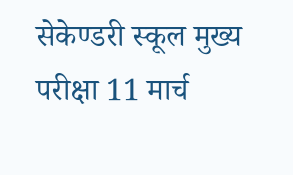सेकेण्डरी स्कूल मुख्य परीक्षा 11 मार्च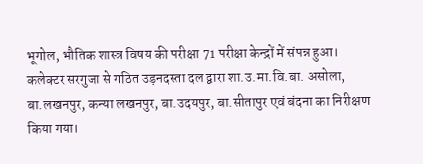भूगोल, भौतिक शास्त्र विषय की परीक्षा 71 परीक्षा केन्द्रों में संपन्न हुआ। कलेक्टर सरगुजा से गठित उड़नदस्ता दल द्वारा शा.उ.मा.वि.बा. असोला, बा.लखनपुर, कन्या लखनपुर, बा.उदयपुर, बा.सीतापुर एवं बंदना का निरीक्षण किया गया।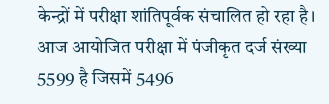केन्द्रों में परीक्षा शांतिपूर्वक संचालित हो रहा है। आज आयोजित परीक्षा में पंजीकृत दर्ज संख्या 5599 है जिसमें 5496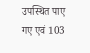उपस्थित पाए गए एवं 103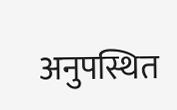अनुपस्थित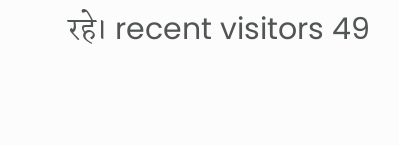रहे। recent visitors 49